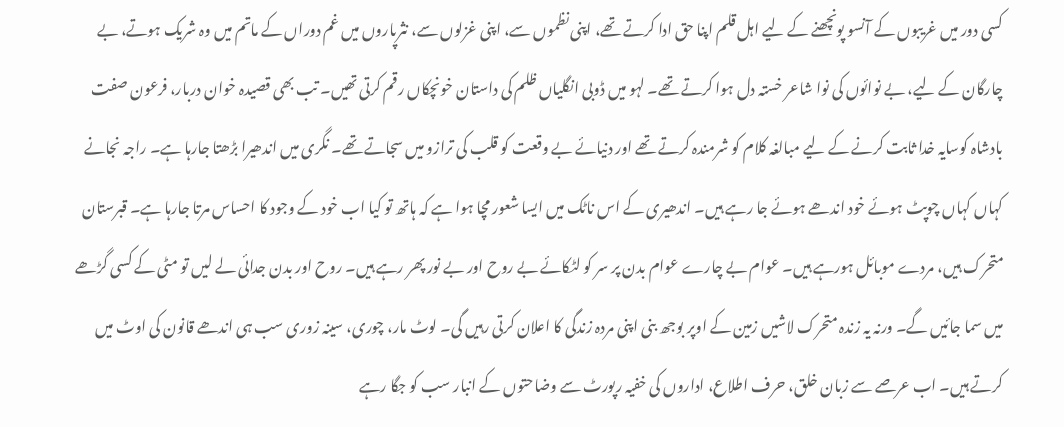کسی دور میں غریبوں کے آنسو پونچھنے کے لیے اہل قلم اپنا حق ادا کرتے تھے، اپنی نظموں سے، اپنی غزلوں سے، نثرپاروں میں غم دوراں کے ماتم میں وہ شریک ہوتے، بے چارگان کے لیے، بے نوائوں کی نوا شاعر خستہ دل ہوا کرتے تھے۔ لہو میں ڈوبی انگلیاں ظلم کی داستان خونچکاں رقم کرتی تھیں۔ تب بھی قصیدہ خوان دربار، فرعون صفت بادشاہ کوسایہ خدا ثابت کرنے کے لیے مبالغہ کلام کو شرمندہ کرتے تھے اور دنیائے بے وقعت کو قلب کی ترازو میں سجاتے تھے۔ نگری میں اندھیرا بڑھتا جارہا ہے۔ راجہ نجانے کہاں کہاں چوپٹ ہوئے خود اندھے ہوئے جا رہے ہیں۔ اندھیری کے اس ناٹک میں ایسا شعور مچا ہوا ہے کہ ہاتھ تو کیا اب خود کے وجود کا احساس مرتا جارہا ہے۔ قبرستان متحرک ہیں، مردے موبائل ہورہے ہیں۔ عوام بے چارے عوام بدن پر سر کو لٹکائے بے روح اور بے نور پھر رہے ہیں۔ روح اور بدن جدائی لے لیں تو مٹی کے کسی گڑھے میں سما جائیں گے۔ ورنہ یہ زندہ متحرک لاشیں زمین کے اوپر بوجھ بنی اپنی مردہ زندگی کا اعلان کرتی رہیں گی۔ لوٹ مار، چوری، سینہ زوری سب ہی اندھے قانون کی اوٹ میں کرتے ہیں۔ اب عرصے سے زبان خلق، حرف اطلاع، اداروں کی خفیہ رپورٹ سے وضاحتوں کے انبار سب کو جگا رہے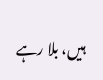ہیں، بلا رہے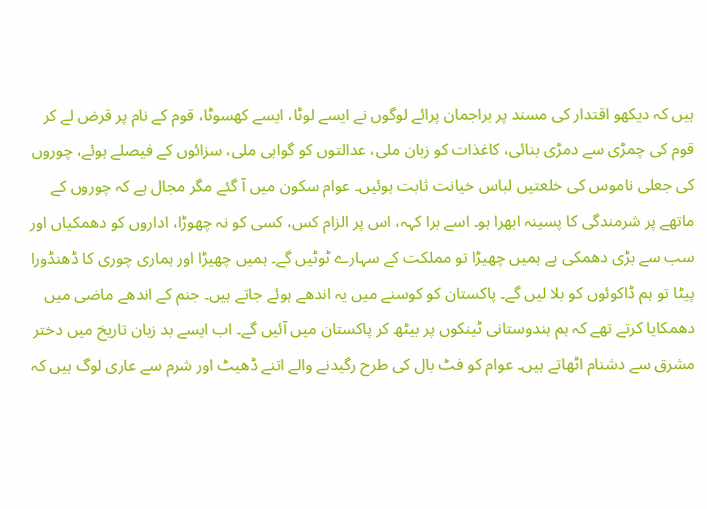ہیں کہ دیکھو اقتدار کی مسند پر براجمان پرائے لوگوں نے ایسے لوٹا، ایسے کھسوٹا، قوم کے نام پر قرض لے کر قوم کی چمڑی سے دمڑی بنائی، کاغذات کو زبان ملی، عدالتوں کو گواہی ملی، سزائوں کے فیصلے ہوئے، چوروں کی جعلی ناموس کی خلعتیں لباس خیانت ثابت ہوئیں۔ عوام سکون میں آ گئے مگر مجال ہے کہ چوروں کے ماتھے پر شرمندگی کا پسینہ ابھرا ہو۔ اسے برا کہہ، اس پر الزام کس، کسی کو نہ چھوڑا، اداروں کو دھمکیاں اور سب سے بڑی دھمکی ہے ہمیں چھیڑا تو مملکت کے سہارے ٹوٹیں گے۔ ہمیں چھیڑا اور ہماری چوری کا ڈھنڈورا پیٹا تو ہم ڈاکوئوں کو بلا لیں گے۔ پاکستان کو کوسنے میں یہ اندھے ہوئے جاتے ہیں۔ جنم کے اندھے ماضی میں دھمکایا کرتے تھے کہ ہم ہندوستانی ٹینکوں پر بیٹھ کر پاکستان میں آئیں گے۔ اب ایسے بد زبان تاریخ میں دختر مشرق سے دشنام اٹھاتے ہیں۔ عوام کو فٹ بال کی طرح رگیدنے والے اتنے ڈھیٹ اور شرم سے عاری لوگ ہیں کہ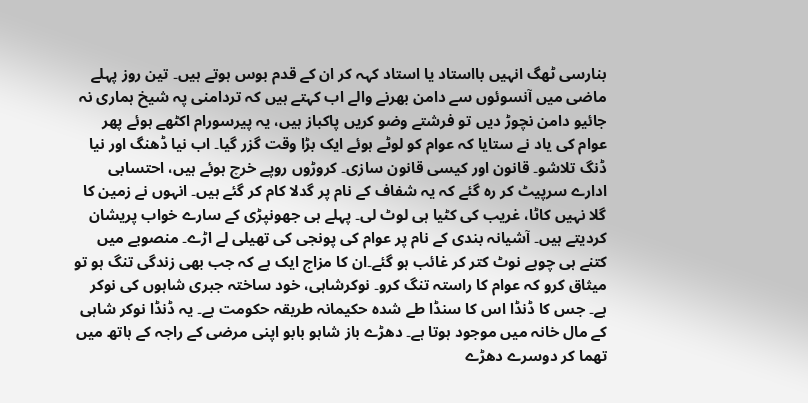بنارسی ٹھگ انہیں بااستاد یا استاد کہہ کر ان کے قدم بوس ہوتے ہیں۔ تین روز پہلے ماضی میں آنسوئوں سے دامن بھرنے والے اب کہتے ہیں کہ تردامنی پہ شیخ ہماری نہ جائیو دامن نچوڑ دیں تو فرشتے وضو کریں پاکباز ہیں، یہ پیرسورام اکٹھے ہوئے پھر عوام کی یاد نے ستایا کہ عوام کو لوٹے ہوئے ایک بڑا وقت گزر گیا۔ اب نیا ڈھنگ اور نیا ڈنگ تلاشو۔ قانون اور کیسی قانون سازی۔ کروڑوں روپے خرچ ہوئے ہیں، احتسابی ادارے سرپیٹ کر رہ گئے کہ یہ شفاف کے نام پر گدلا کام کر گئے ہیں۔ انہوں نے زمین کا گلا نہیں کاٹا، غریب کی کٹیا ہی لوٹ لی۔ پہلے ہی جھونپڑی کے سارے خواب پریشان کردیتے ہیں۔ آشیانہ بندی کے نام پر عوام کی پونجی کی تھیلی لے اڑے۔ منصوبے میں کتنے ہی چوہے نوٹ کتر کر غائب ہو گئے۔ان کا مزاج ایک ہے کہ جب بھی زندگی تنگ ہو تو میثاق کرو کہ عوام کا راستہ تنگ کرو۔ نوکرشاہی، خود ساختہ جبری شاہوں کی نوکر ہے۔ جس کا ڈنڈا اس کا سنڈا طے شدہ حکیمانہ طریقہ حکومت ہے۔ یہ ڈنڈا نوکر شاہی کے مال خانہ میں موجود ہوتا ہے۔ دھڑے باز شاہو بابو اپنی مرضی کے راجہ کے ہاتھ میں تھما کر دوسرے دھڑے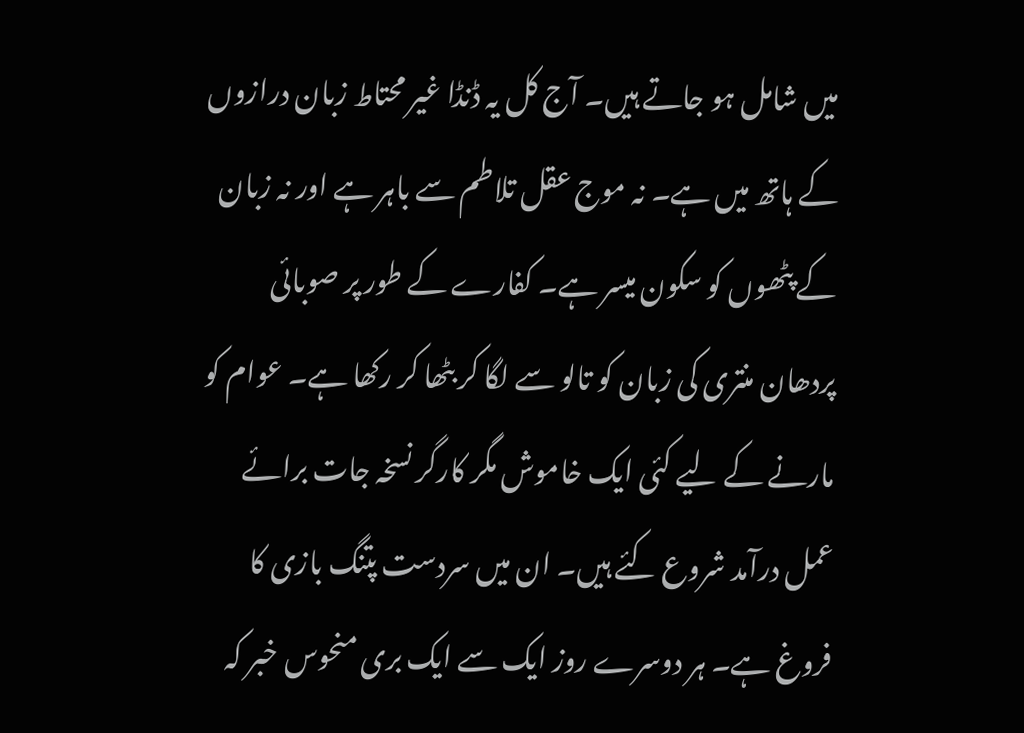میں شامل ہو جاتے ہیں۔ آج کل یہ ڈنڈا غیر محتاط زبان درازوں کے ہاتھ میں ہے۔ نہ موج عقل تلاطم سے باہر ہے اور نہ زبان کے پٹھوں کو سکون میسر ہے۔ کفارے کے طور پر صوبائی پردھان منتری کی زبان کو تالو سے لگا کر بٹھا کر رکھا ہے۔ عوام کو مارنے کے لیے کئی ایک خاموش مگر کارگر نسخہ جات برائے عمل درآمد شروع کئے ہیں۔ ان میں سردست پتنگ بازی کا فروغ ہے۔ ہر دوسرے روز ایک سے ایک بری منحوس خبر کہ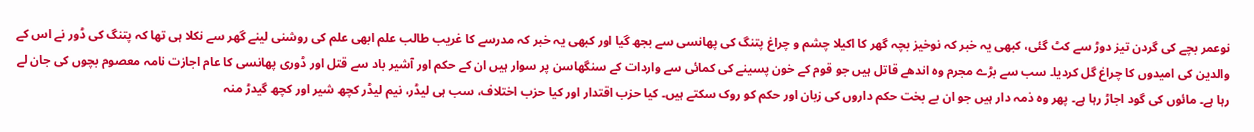نوعمر بچے کی گردن تیز دوڑ سے کٹ گئی، کبھی یہ خبر کہ نوخیز بچہ گھر کا اکیلا چشم و چراغ پتنگ کی پھانسی سے بجھ گیا اور کبھی یہ خبر کہ مدرسے کا غریب طالب علم ابھی علم کی روشنی لینے گھر سے نکلا ہی تھا کہ پتنگ کی ڈور نے اس کے والدین کی امیدوں کا چراغ گل کردیا۔ سب سے بڑے مجرم وہ اندھے قاتل ہیں جو قوم کے خون پسینے کی کمائی سے واردات کے سنگھاسن پر سوار ہیں ان کے حکم اور آشیر باد سے قتل اور ڈوری پھانسی کا عام اجازت نامہ معصوم بچوں کی جان لے رہا ہے۔ مائوں کی گود اجاڑ رہا ہے۔ پھر وہ ذمہ دار ہیں جو ان بے بخت حکم داروں کی زبان اور حکم کو روک سکتے ہیں۔ کیا حزب اقتدار اور کیا حزب اختلاف، سب ہی لیڈر، نیم لیڈر کچھ شیر اور کچھ گیدڑ منہ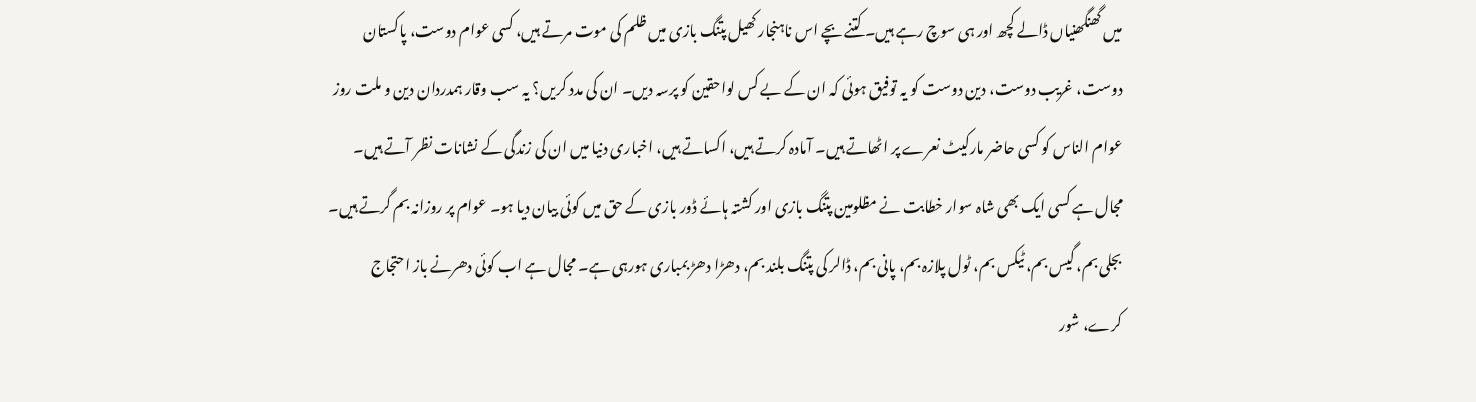میں گھنگھنیاں ڈالے کچھ اور ہی سوچ رہے ہیں۔ کتنے بچے اس ناہنجار کھیل پتنگ بازی میں ظلم کی موت مرتے ہیں، کسی عوام دوست، پاکستان دوست، غریب دوست، دین دوست کو یہ توفیق ہوئی کہ ان کے بے کس لواحقین کو پرسہ دیں۔ ان کی مدد کریں؟ یہ سب وقار ہمدردان دین و ملت روز عوام الناس کو کسی حاضر مارکیٹ نعرے پر اٹھاتے ہیں۔ آمادہ کرتے ہیں، اکساتے ہیں، اخباری دنیا میں ان کی زندگی کے نشانات نظر آتے ہیں۔ مجال ہے کسی ایک بھی شاہ سوار خطابت نے مظلومین پتنگ بازی اور کشتہ ہائے ڈور بازی کے حق میں کوئی بیان دیا ہو۔ عوام پر روزانہ بم گرتے ہیں۔ بجلی بم، گیس بم، ٹیکس بم، ٹول پلازہ بم، پانی بم، ڈالر کی پتنگ بلند بم، دھڑا دھڑ بمباری ہورہی ہے۔ مجال ہے اب کوئی دھرنے باز احتجاج کرے، شور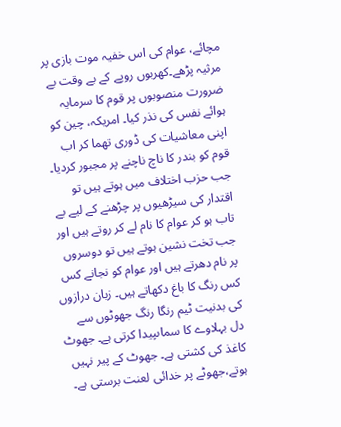مچائے، عوام کی اس خفیہ موت بازی پر مرثیہ پڑھے۔کھربوں روپے کے بے وقت بے ضرورت منصوبوں پر قوم کا سرمایہ ہوائے نفس کی نذر کیا۔ امریکہ، چین کو اپنی معاشیات کی ڈوری تھما کر اب قوم کو بندر کا ناچ ناچنے پر مجبور کردیا۔ جب حزب اختلاف میں ہوتے ہیں تو اقتدار کی سیڑھیوں پر چڑھنے کے لیے بے تاب ہو کر عوام کا نام لے کر روتے ہیں اور جب تخت نشین ہوتے ہیں تو دوسروں پر نام دھرتے ہیں اور عوام کو نجانے کس کس رنگ کا باغ دکھاتے ہیں۔ زبان درازوں کی بدنیت ٹیم رنگا رنگ جھوٹوں سے دل بہلاوے کا سماںپیدا کرتی ہے۔ جھوٹ کاغذ کی کشتی ہے۔ جھوٹ کے پیر نہیں ہوتے،جھوٹے پر خدائی لعنت برستی ہے۔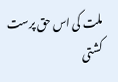ملت کی اس حق پرست کشتی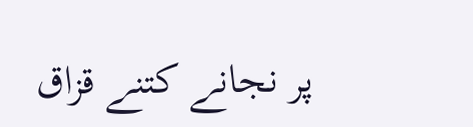پر نجانے کتنے قزاق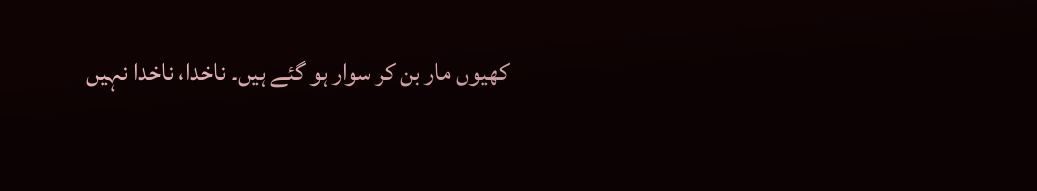کھیوں مار بن کر سوار ہو گئے ہیں۔ ناخدا، ناخدا نہیں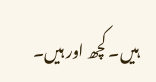ہیں۔ کچھ اور ہیں۔